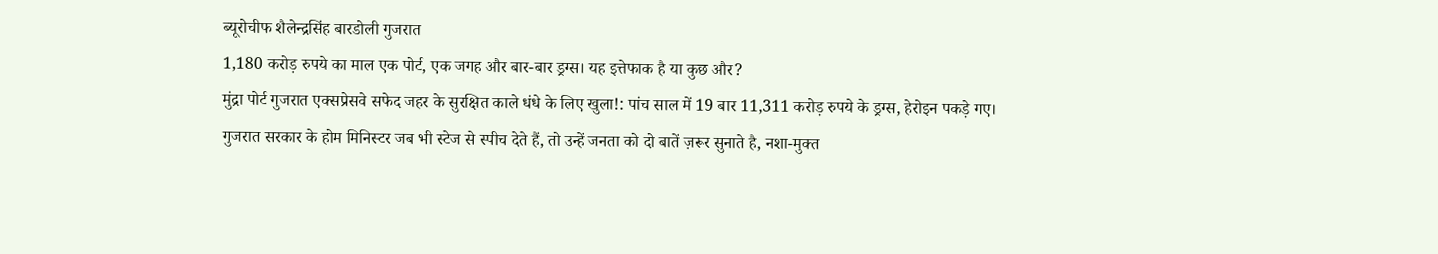ब्यूरोचीफ शैलेन्द्रसिंह बारडोली गुजरात
1,180 करोड़ रुपये का माल एक पोर्ट, एक जगह और बार-बार ड्रग्स। यह इत्तेफाक है या कुछ और?
मुंद्रा पोर्ट गुजरात एक्सप्रेसवे सफेद जहर के सुरक्षित काले धंधे के लिए खुला!: पांच साल में 19 बार 11,311 करोड़ रुपये के ड्रग्स, हेरोइन पकड़े गए।
गुजरात सरकार के होम मिनिस्टर जब भी स्टेज से स्पीच देते हैं, तो उन्हें जनता को दो बातें ज़रूर सुनाते है, नशा-मुक्त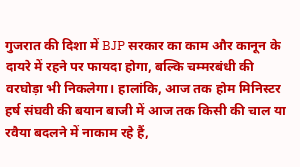गुजरात की दिशा में BJP सरकार का काम और कानून के दायरे में रहने पर फायदा होगा, बल्कि चम्मरबंधी की वरघोड़ा भी निकलेगा। हालांकि, आज तक होम मिनिस्टर हर्ष संघवी की बयान बाजी में आज तक किसी की चाल या रवैया बदलने में नाकाम रहे हैं,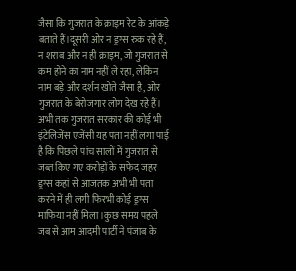जैसा कि गुजरात के क्राइम रेट के आंकड़े बताते हैं।दूसरी ओर न ड्रग्स रुक रहे हैं, न शराब और न ही क्राइम, जो गुजरात से कम होने का नाम नहीं ले रहा, लेकिन नाम बड़े और दर्शन खोते जैसा है, ओर गुजरात के बेरोजगार लोग देख रहे हैं।
अभी तक गुजरात सरकार की कोई भी इंटेलिजेंस एजेंसी यह पता नहीं लगा पाई है कि पिछले पांच सालों में गुजरात से जब्त किए गए करोड़ों के सफेद जहर ड्रग्स कहां से आजतक अभी भी पता करने में ही लगी फिरभी कोई ड्रग्स माफिया नहीं मिला।कुछ समय पहले जब से आम आदमी पार्टी ने पंजाब के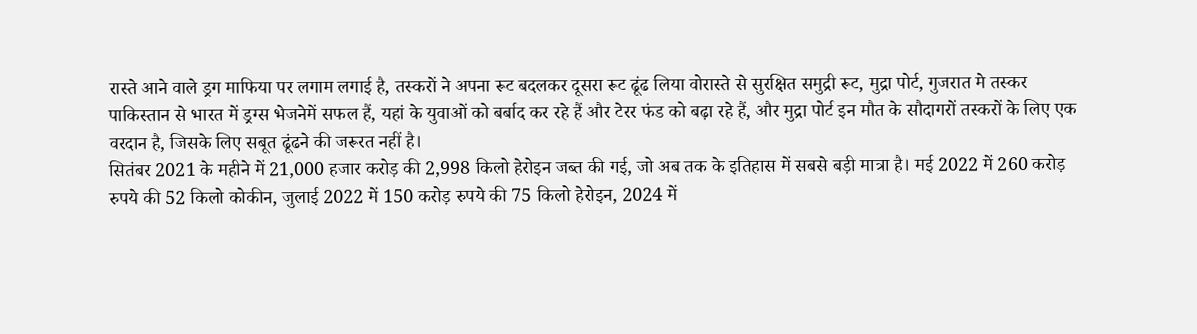रास्ते आने वाले ड्रग माफिया पर लगाम लगाई है, तस्करों ने अपना रूट बदलकर दूसरा रूट ढूंढ लिया वोरास्ते से सुरक्षित समुद्री रूट, मुद्रा पोर्ट, गुजरात मे तस्कर पाकिस्तान से भारत में ड्रग्स भेजनेमें सफल हैं, यहां के युवाओं को बर्बाद कर रहे हैं और टेरर फंड को बढ़ा रहे हैं, और मुद्रा पोर्ट इन मौत के सौदागरों तस्करों के लिए एक वरदान है, जिसके लिए सबूत ढूंढने की जरूरत नहीं है।
सितंबर 2021 के महीने में 21,000 हजार करोड़ की 2,998 किलो हेरोइन जब्त की गई, जो अब तक के इतिहास में सबसे बड़ी मात्रा है। मई 2022 में 260 करोड़ रुपये की 52 किलो कोकीन, जुलाई 2022 में 150 करोड़ रुपये की 75 किलो हेरोइन, 2024 में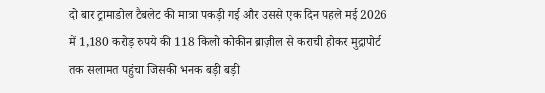दो बार ट्रामाडोल टैबलेट की मात्रा पकड़ी गई और उससे एक दिन पहले मई 2026 में 1,180 करोड़ रुपये की 118 किलो कोकीन ब्राज़ील से कराची होकर मुद्रापोर्ट तक सलामत पहुंचा जिसकी भनक बड़ी बड़ी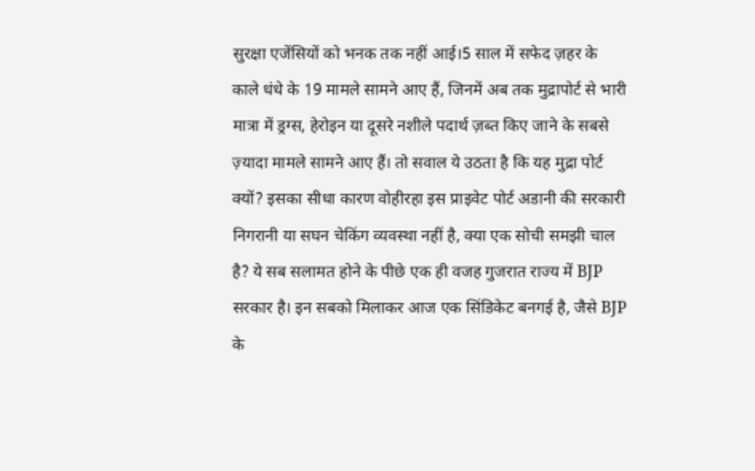सुरक्षा एजेंसियों को भनक तक नहीं आई।5 साल में सफेद ज़हर के काले धंधे के 19 मामले सामने आए हैं, जिनमें अब तक मुद्रापोर्ट से भारी मात्रा में ड्रग्स, हेरोइन या दूसरे नशीले पदार्थ ज़ब्त किए जाने के सबसे ज़्यादा मामले सामने आए हैं। तो सवाल ये उठता है कि यह मुद्रा पोर्ट क्यों? इसका सीधा कारण वोहीरहा इस प्राइवेट पोर्ट अडानी की सरकारी निगरानी या सघन चेकिंग व्यवस्था नहीं है, क्या एक सोची समझी चाल है? ये सब सलामत होने के पीछे एक ही वजह गुजरात राज्य में BJP सरकार है। इन सबको मिलाकर आज एक सिंडिकेट बनगई है, जैसे BJP के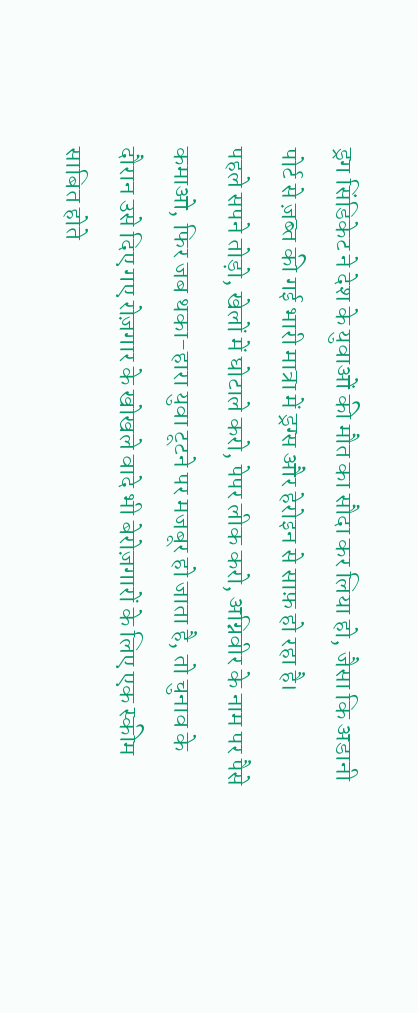ड्रग सिंडिकेट ने देश के युवाओं की मौत का सौदा कर लिया हो, जैसा कि अडानी पोर्ट से ज़ब्त की गई भारी मात्रा में ड्रग्स और हेरोइन से साफ़ हो रहा है।
पहले सपने तोड़ो, खेलों में घोटाले करो, पेपर लीक करो, अग्निवीर के नाम पर पैसे कमाओ, फिर जब थका-हारा युवा टूटने पर मजबूर हो जाता है, तो चुनाव के दौरान उसे दिए गए रोज़गार के खोखले वादे भी बेरोज़गारों के लिए एक स्कीम साबित होते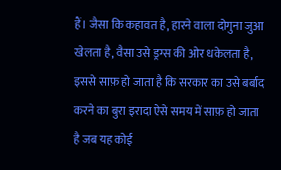हैं। जैसा कि कहावत है, हारने वाला दोगुना जुआ खेलता है, वैसा उसे ड्रग्स की ओर धकेलता है, इससे साफ़ हो जाता है कि सरकार का उसे बर्बाद करने का बुरा इरादा ऐसे समय में साफ़ हो जाता है जब यह कोई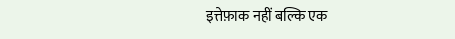इत्तेफ़ाक नहीं बल्कि एक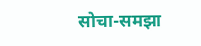सोचा-समझा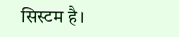सिस्टम है।